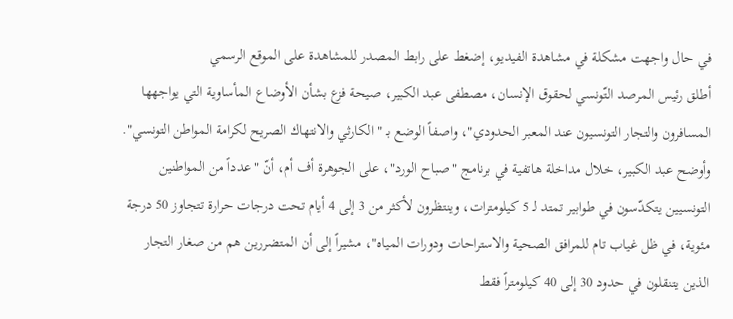في حال واجهت مشكلة في مشاهدة الفيديو، إضغط على رابط المصدر للمشاهدة على الموقع الرسمي
أطلق رئيس المرصد التّونسي لحقوق الإنسان، مصطفى عبد الكبير، صيحة فزع بشأن الأوضاع المأساوية التي يواجهها المسافرون والتجار التونسيون عند المعبر الحدودي"، واصفاً الوضع بـ "الكارثي والانتهاك الصريح لكرامة المواطن التونسي".
وأوضح عبد الكبير، خلال مداخلة هاتفية في برنامج "صباح الورد"، على الجوهرة أف أم، أنّ "عدداً من المواطنين التونسيين يتكدّسون في طوابير تمتد لـ 5 كيلومترات، وينتظرون لأكثر من 3 إلى 4 أيام تحت درجات حرارة تتجاوز 50 درجة مئوية، في ظل غياب تام للمرافق الصحية والاستراحات ودورات المياه"، مشيراً إلى أن المتضررين هم من صغار التجار الذين يتنقلون في حدود 30 إلى 40 كيلومتراً فقط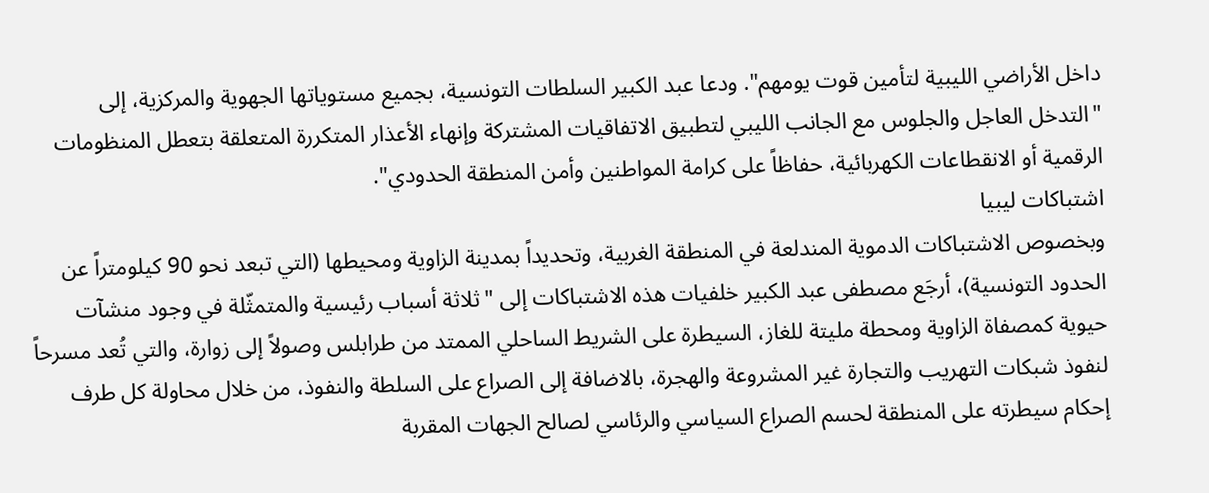داخل الأراضي الليبية لتأمين قوت يومهم". ودعا عبد الكبير السلطات التونسية، بجميع مستوياتها الجهوية والمركزية، إلى "التدخل العاجل والجلوس مع الجانب الليبي لتطبيق الاتفاقيات المشتركة وإنهاء الأعذار المتكررة المتعلقة بتعطل المنظومات الرقمية أو الانقطاعات الكهربائية، حفاظاً على كرامة المواطنين وأمن المنطقة الحدودي".
اشتباكات ليبيا
وبخصوص الاشتباكات الدموية المندلعة في المنطقة الغربية، وتحديداً بمدينة الزاوية ومحيطها (التي تبعد نحو 90 كيلومتراً عن الحدود التونسية)، أرجَع مصطفى عبد الكبير خلفيات هذه الاشتباكات إلى "ثلاثة أسباب رئيسية والمتمثّلة في وجود منشآت حيوية كمصفاة الزاوية ومحطة مليتة للغاز، السيطرة على الشريط الساحلي الممتد من طرابلس وصولاً إلى زوارة، والتي تُعد مسرحاً لنفوذ شبكات التهريب والتجارة غير المشروعة والهجرة، بالاضافة إلى الصراع على السلطة والنفوذ، من خلال محاولة كل طرف إحكام سيطرته على المنطقة لحسم الصراع السياسي والرئاسي لصالح الجهات المقربة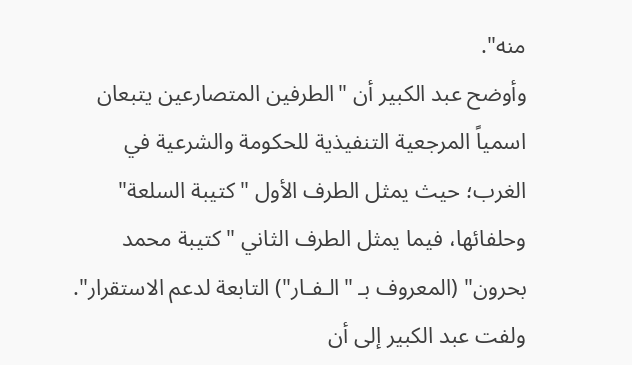منه".
وأوضح عبد الكبير أن "الطرفين المتصارعين يتبعان اسمياً المرجعية التنفيذية للحكومة والشرعية في الغرب؛ حيث يمثل الطرف الأول "كتيبة السلعة" وحلفائها، فيما يمثل الطرف الثاني "كتيبة محمد بحرون" (المعروف بـ "الـفـار") التابعة لدعم الاستقرار". ولفت عبد الكبير إلى أن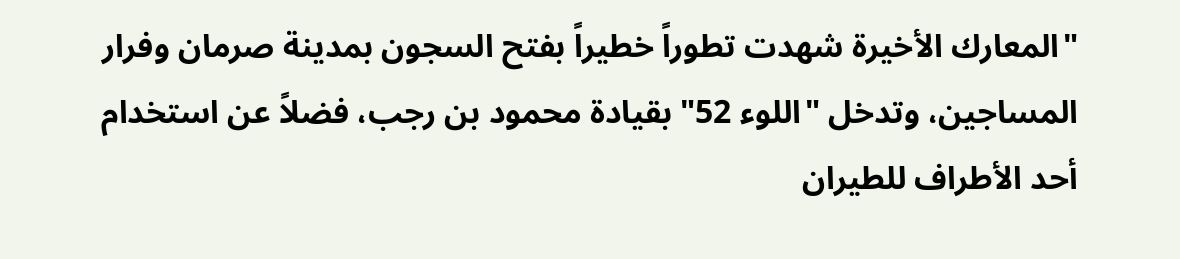"المعارك الأخيرة شهدت تطوراً خطيراً بفتح السجون بمدينة صرمان وفرار المساجين، وتدخل "اللوء 52" بقيادة محمود بن رجب، فضلاً عن استخدام أحد الأطراف للطيران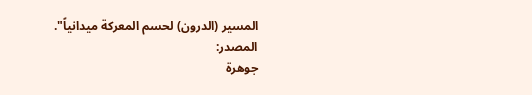المسير (الدرون) لحسم المعركة ميدانياً".
المصدر:
جوهرة